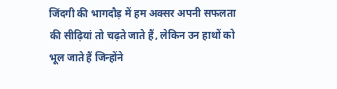जिंदगी की भागदौड़ में हम अक्सर अपनी सफलता की सीढ़ियां तो चढ़ते जाते हैं, लेकिन उन हाथों को भूल जाते हैं जिन्होंने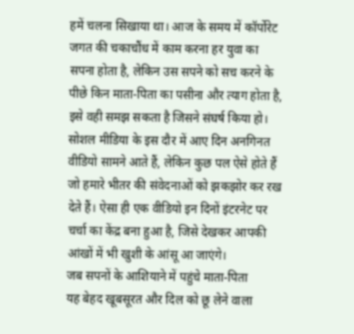हमें चलना सिखाया था। आज के समय में कॉर्पोरेट जगत की चकाचौंध में काम करना हर युवा का सपना होता है, लेकिन उस सपने को सच करने के पीछे किन माता-पिता का पसीना और त्याग होता है, इसे वही समझ सकता है जिसने संघर्ष किया हो। सोशल मीडिया के इस दौर में आए दिन अनगिनत वीडियो सामने आते हैं, लेकिन कुछ पल ऐसे होते हैं जो हमारे भीतर की संवेदनाओं को झकझोर कर रख देते हैं। ऐसा ही एक वीडियो इन दिनों इंटरनेट पर चर्चा का केंद्र बना हुआ है, जिसे देखकर आपकी आंखों में भी खुशी के आंसू आ जाएंगे।
जब सपनों के आशियाने में पहुंचे माता-पिता
यह बेहद खूबसूरत और दिल को छू लेने वाला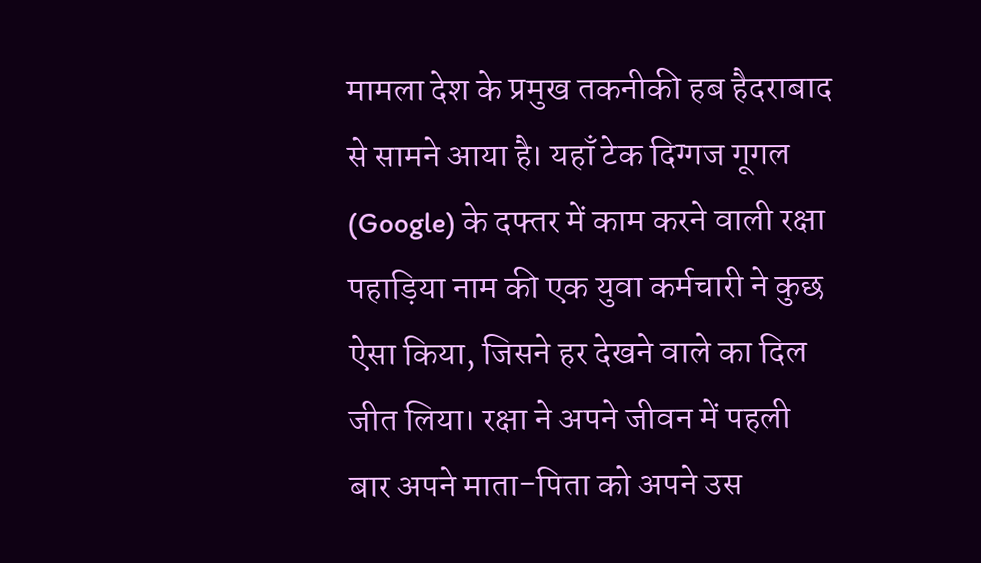मामला देश के प्रमुख तकनीकी हब हैदराबाद से सामने आया है। यहाँ टेक दिग्गज गूगल (Google) के दफ्तर में काम करने वाली रक्षा पहाड़िया नाम की एक युवा कर्मचारी ने कुछ ऐसा किया, जिसने हर देखने वाले का दिल जीत लिया। रक्षा ने अपने जीवन में पहली बार अपने माता-पिता को अपने उस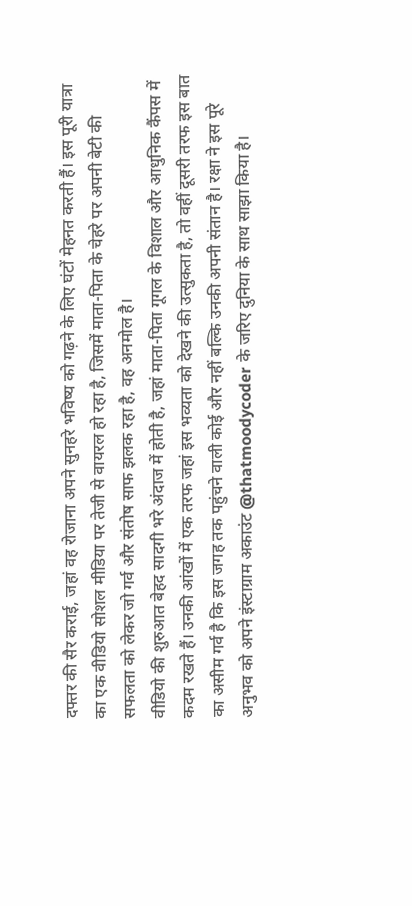दफ्तर की सैर कराई, जहां वह रोजाना अपने सुनहरे भविष्य को गढ़ने के लिए घंटों मेहनत करती हैं। इस पूरी यात्रा का एक वीडियो सोशल मीडिया पर तेजी से वायरल हो रहा है, जिसमें माता-पिता के चेहरे पर अपनी बेटी की सफलता को लेकर जो गर्व और संतोष साफ झलक रहा है, वह अनमोल है।
वीडियो की शुरुआत बेहद सादगी भरे अंदाज में होती है, जहां माता-पिता गूगल के विशाल और आधुनिक कैंपस में कदम रखते हैं। उनकी आंखों में एक तरफ जहां इस भव्यता को देखने की उत्सुकता है, तो वहीं दूसरी तरफ इस बात का असीम गर्व है कि इस जगह तक पहुंचने वाली कोई और नहीं बल्कि उनकी अपनी संतान है। रक्षा ने इस पूरे अनुभव को अपने इंस्टाग्राम अकाउंट @thatmoodycoder के जरिए दुनिया के साथ साझा किया है।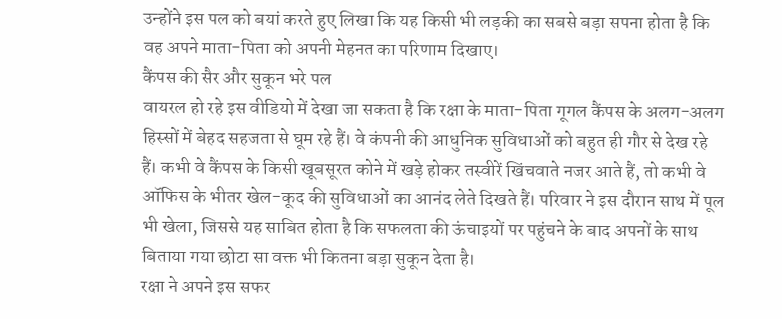उन्होंने इस पल को बयां करते हुए लिखा कि यह किसी भी लड़की का सबसे बड़ा सपना होता है कि वह अपने माता-पिता को अपनी मेहनत का परिणाम दिखाए।
कैंपस की सैर और सुकून भरे पल
वायरल हो रहे इस वीडियो में देखा जा सकता है कि रक्षा के माता-पिता गूगल कैंपस के अलग-अलग हिस्सों में बेहद सहजता से घूम रहे हैं। वे कंपनी की आधुनिक सुविधाओं को बहुत ही गौर से देख रहे हैं। कभी वे कैंपस के किसी खूबसूरत कोने में खड़े होकर तस्वीरें खिंचवाते नजर आते हैं, तो कभी वे ऑफिस के भीतर खेल-कूद की सुविधाओं का आनंद लेते दिखते हैं। परिवार ने इस दौरान साथ में पूल भी खेला, जिससे यह साबित होता है कि सफलता की ऊंचाइयों पर पहुंचने के बाद अपनों के साथ बिताया गया छोटा सा वक्त भी कितना बड़ा सुकून देता है।
रक्षा ने अपने इस सफर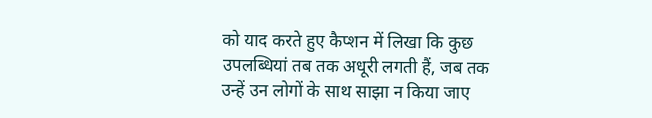को याद करते हुए कैप्शन में लिखा कि कुछ उपलब्धियां तब तक अधूरी लगती हैं, जब तक उन्हें उन लोगों के साथ साझा न किया जाए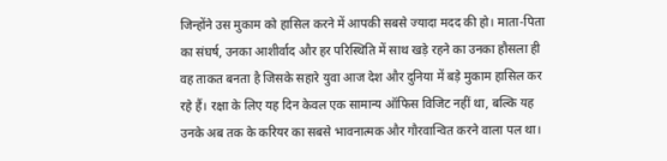जिन्होंने उस मुकाम को हासिल करने में आपकी सबसे ज्यादा मदद की हो। माता-पिता का संघर्ष, उनका आशीर्वाद और हर परिस्थिति में साथ खड़े रहने का उनका हौसला ही वह ताकत बनता है जिसके सहारे युवा आज देश और दुनिया में बड़े मुकाम हासिल कर रहे हैं। रक्षा के लिए यह दिन केवल एक सामान्य ऑफिस विजिट नहीं था, बल्कि यह उनके अब तक के करियर का सबसे भावनात्मक और गौरवान्वित करने वाला पल था।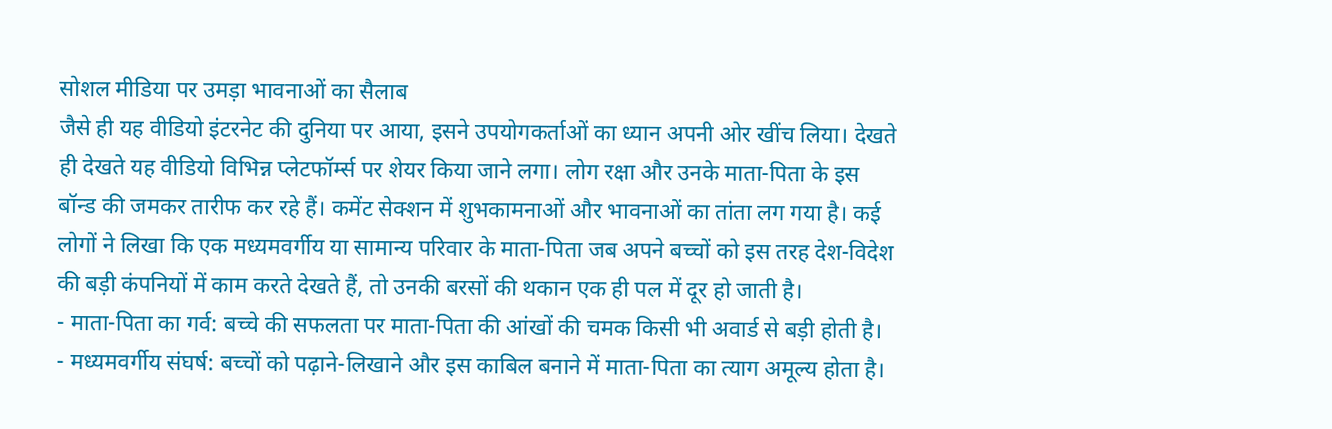सोशल मीडिया पर उमड़ा भावनाओं का सैलाब
जैसे ही यह वीडियो इंटरनेट की दुनिया पर आया, इसने उपयोगकर्ताओं का ध्यान अपनी ओर खींच लिया। देखते ही देखते यह वीडियो विभिन्न प्लेटफॉर्म्स पर शेयर किया जाने लगा। लोग रक्षा और उनके माता-पिता के इस बॉन्ड की जमकर तारीफ कर रहे हैं। कमेंट सेक्शन में शुभकामनाओं और भावनाओं का तांता लग गया है। कई लोगों ने लिखा कि एक मध्यमवर्गीय या सामान्य परिवार के माता-पिता जब अपने बच्चों को इस तरह देश-विदेश की बड़ी कंपनियों में काम करते देखते हैं, तो उनकी बरसों की थकान एक ही पल में दूर हो जाती है।
- माता-पिता का गर्व: बच्चे की सफलता पर माता-पिता की आंखों की चमक किसी भी अवार्ड से बड़ी होती है।
- मध्यमवर्गीय संघर्ष: बच्चों को पढ़ाने-लिखाने और इस काबिल बनाने में माता-पिता का त्याग अमूल्य होता है।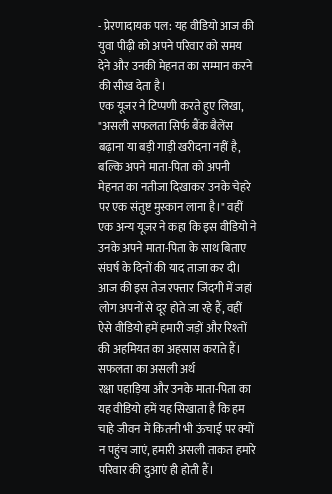- प्रेरणादायक पल: यह वीडियो आज की युवा पीढ़ी को अपने परिवार को समय देने और उनकी मेहनत का सम्मान करने की सीख देता है।
एक यूजर ने टिप्पणी करते हुए लिखा, "असली सफलता सिर्फ बैंक बैलेंस बढ़ाना या बड़ी गाड़ी खरीदना नहीं है, बल्कि अपने माता-पिता को अपनी मेहनत का नतीजा दिखाकर उनके चेहरे पर एक संतुष्ट मुस्कान लाना है।" वहीं एक अन्य यूजर ने कहा कि इस वीडियो ने उनके अपने माता-पिता के साथ बिताए संघर्ष के दिनों की याद ताजा कर दी। आज की इस तेज रफ्तार जिंदगी में जहां लोग अपनों से दूर होते जा रहे हैं, वहीं ऐसे वीडियो हमें हमारी जड़ों और रिश्तों की अहमियत का अहसास कराते हैं।
सफलता का असली अर्थ
रक्षा पहाड़िया और उनके माता-पिता का यह वीडियो हमें यह सिखाता है कि हम चाहे जीवन में कितनी भी ऊंचाई पर क्यों न पहुंच जाएं, हमारी असली ताकत हमारे परिवार की दुआएं ही होती हैं।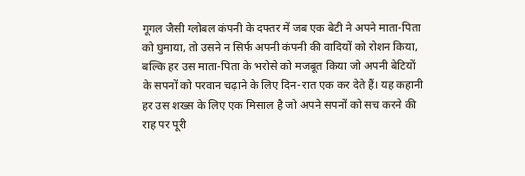गूगल जैसी ग्लोबल कंपनी के दफ्तर में जब एक बेटी ने अपने माता-पिता को घुमाया, तो उसने न सिर्फ अपनी कंपनी की वादियों को रोशन किया, बल्कि हर उस माता-पिता के भरोसे को मजबूत किया जो अपनी बेटियों के सपनों को परवान चढ़ाने के लिए दिन-रात एक कर देते हैं। यह कहानी हर उस शख्स के लिए एक मिसाल है जो अपने सपनों को सच करने की राह पर पूरी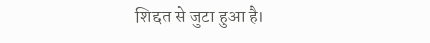शिद्दत से जुटा हुआ है।